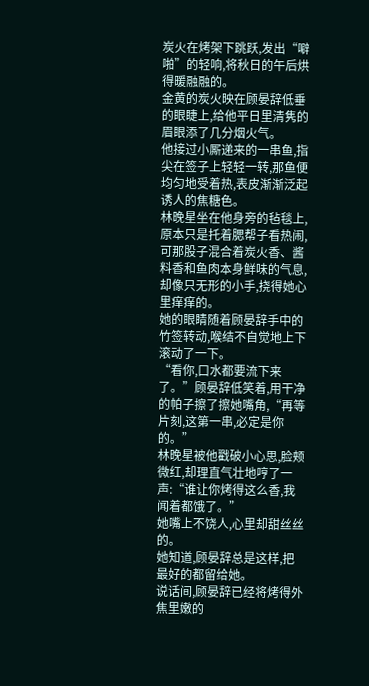炭火在烤架下跳跃,发出“噼啪”的轻响,将秋日的午后烘得暖融融的。
金黄的炭火映在顾晏辞低垂的眼睫上,给他平日里清隽的眉眼添了几分烟火气。
他接过小厮递来的一串鱼,指尖在签子上轻轻一转,那鱼便均匀地受着热,表皮渐渐泛起诱人的焦糖色。
林晚星坐在他身旁的毡毯上,原本只是托着腮帮子看热闹,可那股子混合着炭火香、酱料香和鱼肉本身鲜味的气息,却像只无形的小手,挠得她心里痒痒的。
她的眼睛随着顾晏辞手中的竹签转动,喉结不自觉地上下滚动了一下。
“看你,口水都要流下来了。”顾晏辞低笑着,用干净的帕子擦了擦她嘴角,“再等片刻,这第一串,必定是你的。”
林晚星被他戳破小心思,脸颊微红,却理直气壮地哼了一声:“谁让你烤得这么香,我闻着都饿了。”
她嘴上不饶人,心里却甜丝丝的。
她知道,顾晏辞总是这样,把最好的都留给她。
说话间,顾晏辞已经将烤得外焦里嫩的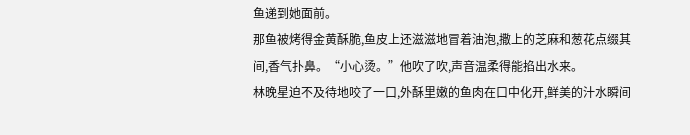鱼递到她面前。
那鱼被烤得金黄酥脆,鱼皮上还滋滋地冒着油泡,撒上的芝麻和葱花点缀其间,香气扑鼻。“小心烫。”他吹了吹,声音温柔得能掐出水来。
林晚星迫不及待地咬了一口,外酥里嫩的鱼肉在口中化开,鲜美的汁水瞬间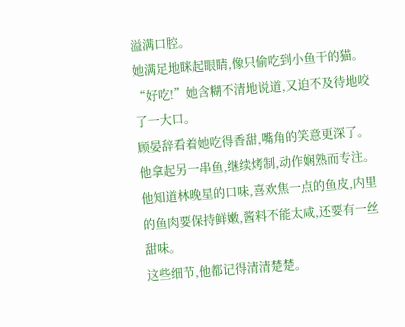溢满口腔。
她满足地眯起眼睛,像只偷吃到小鱼干的猫。“好吃!”她含糊不清地说道,又迫不及待地咬了一大口。
顾晏辞看着她吃得香甜,嘴角的笑意更深了。
他拿起另一串鱼,继续烤制,动作娴熟而专注。
他知道林晚星的口味,喜欢焦一点的鱼皮,内里的鱼肉要保持鲜嫩,酱料不能太咸,还要有一丝甜味。
这些细节,他都记得清清楚楚。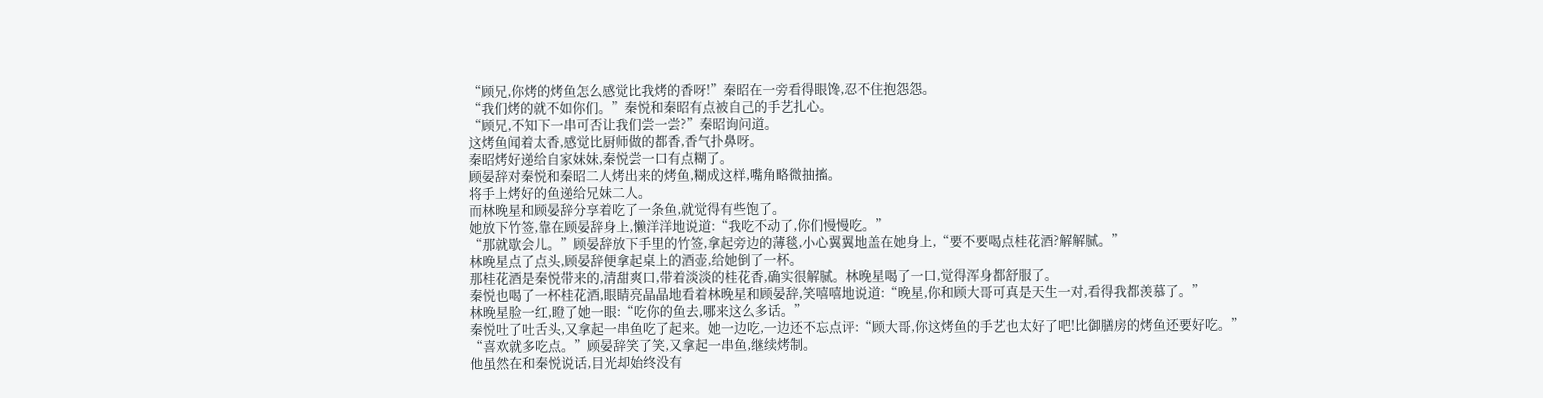“顾兄,你烤的烤鱼怎么感觉比我烤的香呀!”秦昭在一旁看得眼馋,忍不住抱怨怨。
“我们烤的就不如你们。”秦悦和秦昭有点被自己的手艺扎心。
“顾兄,不知下一串可否让我们尝一尝?”秦昭询问道。
这烤鱼闻着太香,感觉比厨师做的都香,香气扑鼻呀。
秦昭烤好递给自家妹妹,秦悦尝一口有点糊了。
顾晏辞对秦悦和秦昭二人烤出来的烤鱼,糊成这样,嘴角略微抽搐。
将手上烤好的鱼递给兄妹二人。
而林晚星和顾晏辞分享着吃了一条鱼,就觉得有些饱了。
她放下竹签,靠在顾晏辞身上,懒洋洋地说道:“我吃不动了,你们慢慢吃。”
“那就歇会儿。”顾晏辞放下手里的竹签,拿起旁边的薄毯,小心翼翼地盖在她身上,“要不要喝点桂花酒?解解腻。”
林晚星点了点头,顾晏辞便拿起桌上的酒壶,给她倒了一杯。
那桂花酒是秦悦带来的,清甜爽口,带着淡淡的桂花香,确实很解腻。林晚星喝了一口,觉得浑身都舒服了。
秦悦也喝了一杯桂花酒,眼睛亮晶晶地看着林晚星和顾晏辞,笑嘻嘻地说道:“晚星,你和顾大哥可真是天生一对,看得我都羡慕了。”
林晚星脸一红,瞪了她一眼:“吃你的鱼去,哪来这么多话。”
秦悦吐了吐舌头,又拿起一串鱼吃了起来。她一边吃,一边还不忘点评:“顾大哥,你这烤鱼的手艺也太好了吧!比御膳房的烤鱼还要好吃。”
“喜欢就多吃点。”顾晏辞笑了笑,又拿起一串鱼,继续烤制。
他虽然在和秦悦说话,目光却始终没有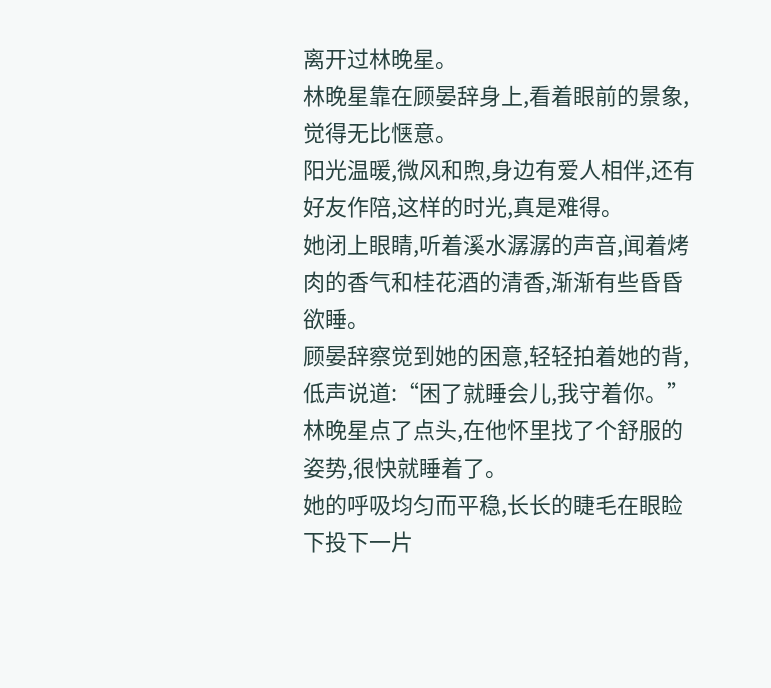离开过林晚星。
林晚星靠在顾晏辞身上,看着眼前的景象,觉得无比惬意。
阳光温暖,微风和煦,身边有爱人相伴,还有好友作陪,这样的时光,真是难得。
她闭上眼睛,听着溪水潺潺的声音,闻着烤肉的香气和桂花酒的清香,渐渐有些昏昏欲睡。
顾晏辞察觉到她的困意,轻轻拍着她的背,低声说道:“困了就睡会儿,我守着你。”
林晚星点了点头,在他怀里找了个舒服的姿势,很快就睡着了。
她的呼吸均匀而平稳,长长的睫毛在眼睑下投下一片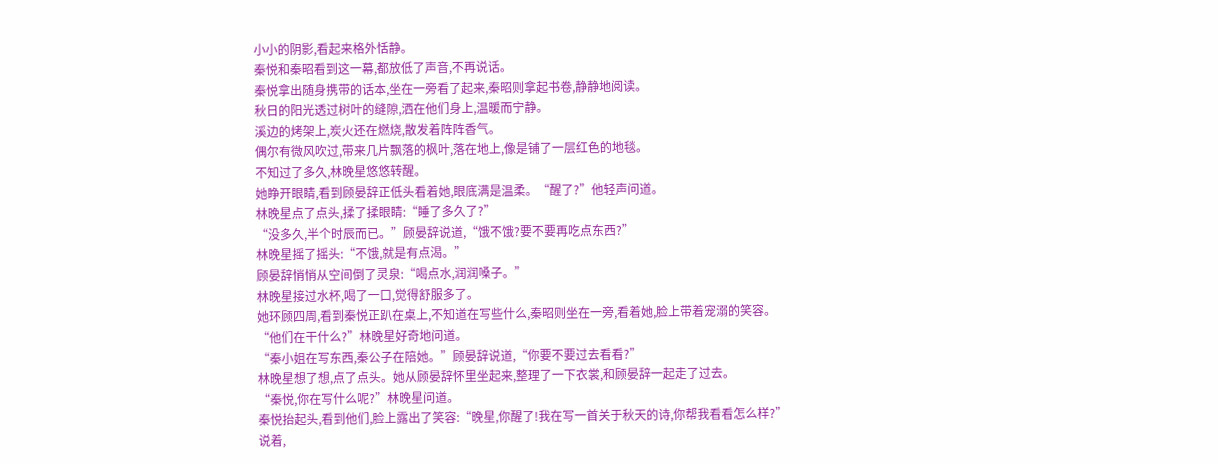小小的阴影,看起来格外恬静。
秦悦和秦昭看到这一幕,都放低了声音,不再说话。
秦悦拿出随身携带的话本,坐在一旁看了起来,秦昭则拿起书卷,静静地阅读。
秋日的阳光透过树叶的缝隙,洒在他们身上,温暖而宁静。
溪边的烤架上,炭火还在燃烧,散发着阵阵香气。
偶尔有微风吹过,带来几片飘落的枫叶,落在地上,像是铺了一层红色的地毯。
不知过了多久,林晚星悠悠转醒。
她睁开眼睛,看到顾晏辞正低头看着她,眼底满是温柔。“醒了?”他轻声问道。
林晚星点了点头,揉了揉眼睛:“睡了多久了?”
“没多久,半个时辰而已。”顾晏辞说道,“饿不饿?要不要再吃点东西?”
林晚星摇了摇头:“不饿,就是有点渴。”
顾晏辞悄悄从空间倒了灵泉:“喝点水,润润嗓子。”
林晚星接过水杯,喝了一口,觉得舒服多了。
她环顾四周,看到秦悦正趴在桌上,不知道在写些什么,秦昭则坐在一旁,看着她,脸上带着宠溺的笑容。
“他们在干什么?”林晚星好奇地问道。
“秦小姐在写东西,秦公子在陪她。”顾晏辞说道,“你要不要过去看看?”
林晚星想了想,点了点头。她从顾晏辞怀里坐起来,整理了一下衣裳,和顾晏辞一起走了过去。
“秦悦,你在写什么呢?”林晚星问道。
秦悦抬起头,看到他们,脸上露出了笑容:“晚星,你醒了!我在写一首关于秋天的诗,你帮我看看怎么样?”
说着,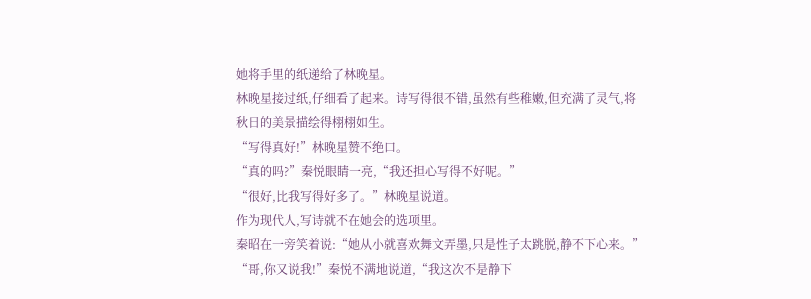她将手里的纸递给了林晚星。
林晚星接过纸,仔细看了起来。诗写得很不错,虽然有些稚嫩,但充满了灵气,将秋日的美景描绘得栩栩如生。
“写得真好!”林晚星赞不绝口。
“真的吗?”秦悦眼睛一亮,“我还担心写得不好呢。”
“很好,比我写得好多了。”林晚星说道。
作为现代人,写诗就不在她会的选项里。
秦昭在一旁笑着说:“她从小就喜欢舞文弄墨,只是性子太跳脱,静不下心来。”
“哥,你又说我!”秦悦不满地说道,“我这次不是静下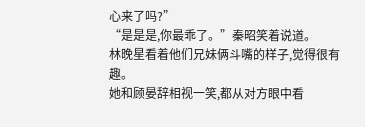心来了吗?”
“是是是,你最乖了。”秦昭笑着说道。
林晚星看着他们兄妹俩斗嘴的样子,觉得很有趣。
她和顾晏辞相视一笑,都从对方眼中看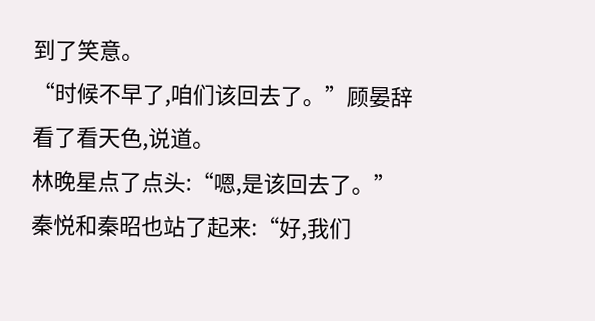到了笑意。
“时候不早了,咱们该回去了。”顾晏辞看了看天色,说道。
林晚星点了点头:“嗯,是该回去了。”
秦悦和秦昭也站了起来:“好,我们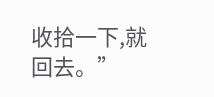收拾一下,就回去。”